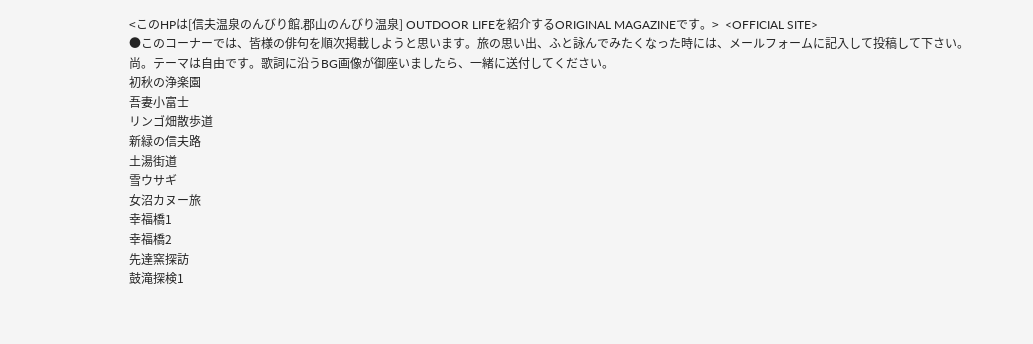<このHPは[信夫温泉のんびり館.郡山のんびり温泉] OUTDOOR LIFEを紹介するORIGINAL MAGAZINEです。>  <OFFICIAL SITE>
●このコーナーでは、皆様の俳句を順次掲載しようと思います。旅の思い出、ふと詠んでみたくなった時には、メールフォームに記入して投稿して下さい。尚。テーマは自由です。歌詞に沿うBG画像が御座いましたら、一緒に送付してください。
初秋の浄楽園
吾妻小富士
リンゴ畑散歩道
新緑の信夫路
土湯街道
雪ウサギ
女沼カヌー旅
幸福橋1
幸福橋2
先達窯探訪
鼓滝探検1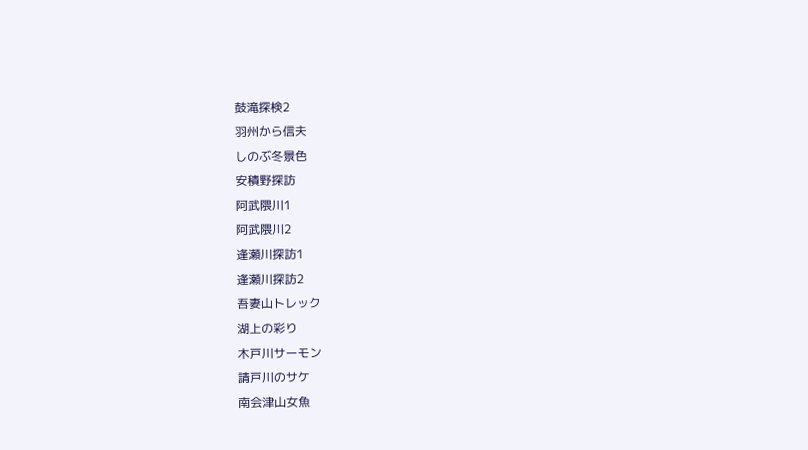鼓滝探検2
羽州から信夫
しのぶ冬景色
安積野探訪
阿武隈川1
阿武隈川2
逢瀬川探訪1
逢瀬川探訪2
吾妻山トレック
湖上の彩り
木戸川サーモン
請戸川のサケ
南会津山女魚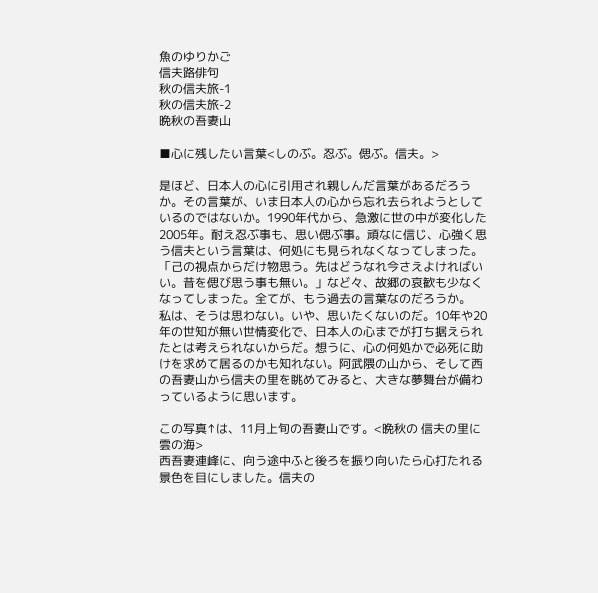魚のゆりかご
信夫路俳句
秋の信夫旅-1
秋の信夫旅-2
晩秋の吾妻山

■心に残したい言葉<しのぶ。忍ぶ。偲ぶ。信夫。>

是ほど、日本人の心に引用され親しんだ言葉があるだろうか。その言葉が、いま日本人の心から忘れ去られようとしているのではないか。1990年代から、急激に世の中が変化した2005年。耐え忍ぶ事も、思い偲ぶ事。頑なに信じ、心強く思う信夫という言葉は、何処にも見られなくなってしまった。「己の視点からだけ物思う。先はどうなれ今さえよければいい。昔を偲び思う事も無い。」など々、故郷の哀歓も少なくなってしまった。全てが、もう過去の言葉なのだろうか。
私は、そうは思わない。いや、思いたくないのだ。10年や20年の世知が無い世情変化で、日本人の心までが打ち据えられたとは考えられないからだ。想うに、心の何処かで必死に助けを求めて居るのかも知れない。阿武隈の山から、そして西の吾妻山から信夫の里を眺めてみると、大きな夢舞台が備わっているように思います。

この写真↑は、11月上旬の吾妻山です。<晩秋の 信夫の里に 雲の海>
西吾妻連峰に、向う途中ふと後ろを振り向いたら心打たれる景色を目にしました。信夫の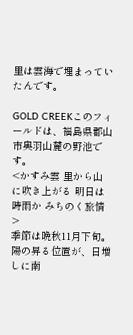里は雲海で埋まっていたんです。

GOLD CREEKこのフィールドは、福島県郡山市奥羽山麓の野池です。
<かすみ雲 里から山に吹き上がる 明日は時雨か みちのく旅情>
季節は晩秋11月下旬。陽の昇る位置が、日増しに南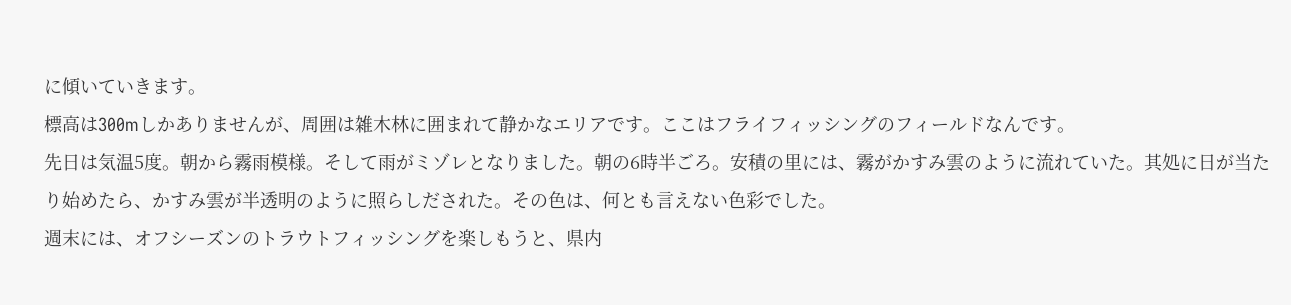に傾いていきます。
標高は300mしかありませんが、周囲は雑木林に囲まれて静かなエリアです。ここはフライフィッシングのフィールドなんです。
先日は気温5度。朝から霧雨模様。そして雨がミゾレとなりました。朝の6時半ごろ。安積の里には、霧がかすみ雲のように流れていた。其処に日が当たり始めたら、かすみ雲が半透明のように照らしだされた。その色は、何とも言えない色彩でした。
週末には、オフシーズンのトラウトフィッシングを楽しもうと、県内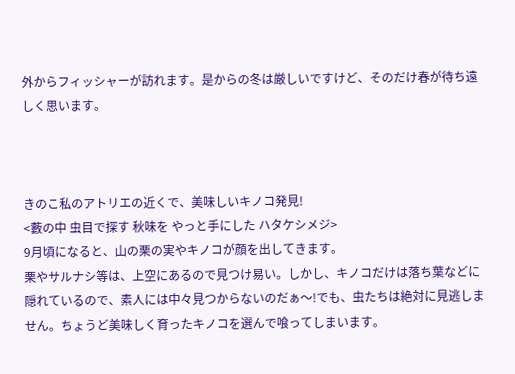外からフィッシャーが訪れます。是からの冬は厳しいですけど、そのだけ春が待ち遠しく思います。



きのこ私のアトリエの近くで、美味しいキノコ発見!
<藪の中 虫目で探す 秋味を やっと手にした ハタケシメジ>
9月頃になると、山の栗の実やキノコが顔を出してきます。
栗やサルナシ等は、上空にあるので見つけ易い。しかし、キノコだけは落ち葉などに隠れているので、素人には中々見つからないのだぁ〜!でも、虫たちは絶対に見逃しません。ちょうど美味しく育ったキノコを選んで喰ってしまいます。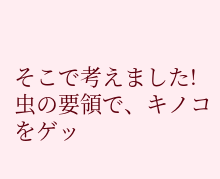そこで考えました!虫の要領で、キノコをゲッ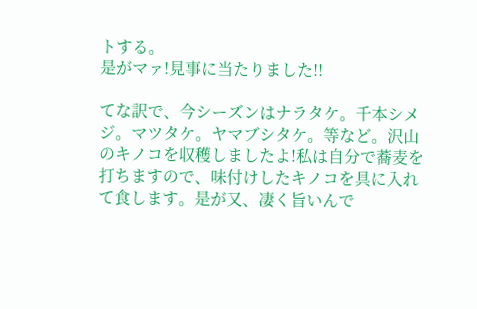トする。
是がマァ!見事に当たりました!!

てな訳で、今シーズンはナラタケ。千本シメジ。マツタケ。ヤマブシタケ。等など。沢山のキノコを収穫しましたよ!私は自分で蕎麦を打ちますので、味付けしたキノコを具に入れて食します。是が又、凄く旨いんで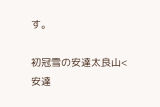す。

初冠雪の安達太良山<安達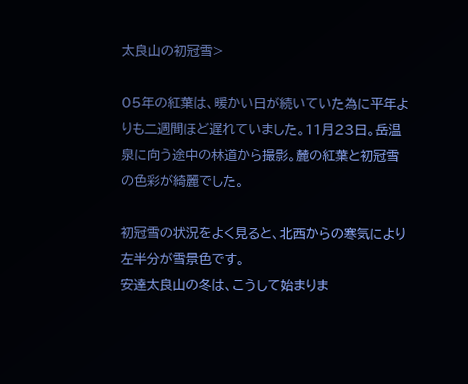太良山の初冠雪>

05年の紅葉は、暖かい日が続いていた為に平年よりも二週間ほど遅れていました。11月23日。岳温泉に向う途中の林道から撮影。麓の紅葉と初冠雪の色彩が綺麗でした。

初冠雪の状況をよく見ると、北西からの寒気により左半分が雪景色です。
安達太良山の冬は、こうして始まりま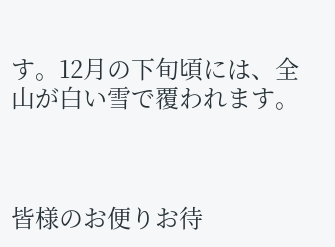す。12月の下旬頃には、全山が白い雪で覆われます。



皆様のお便りお待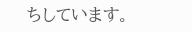ちしています。